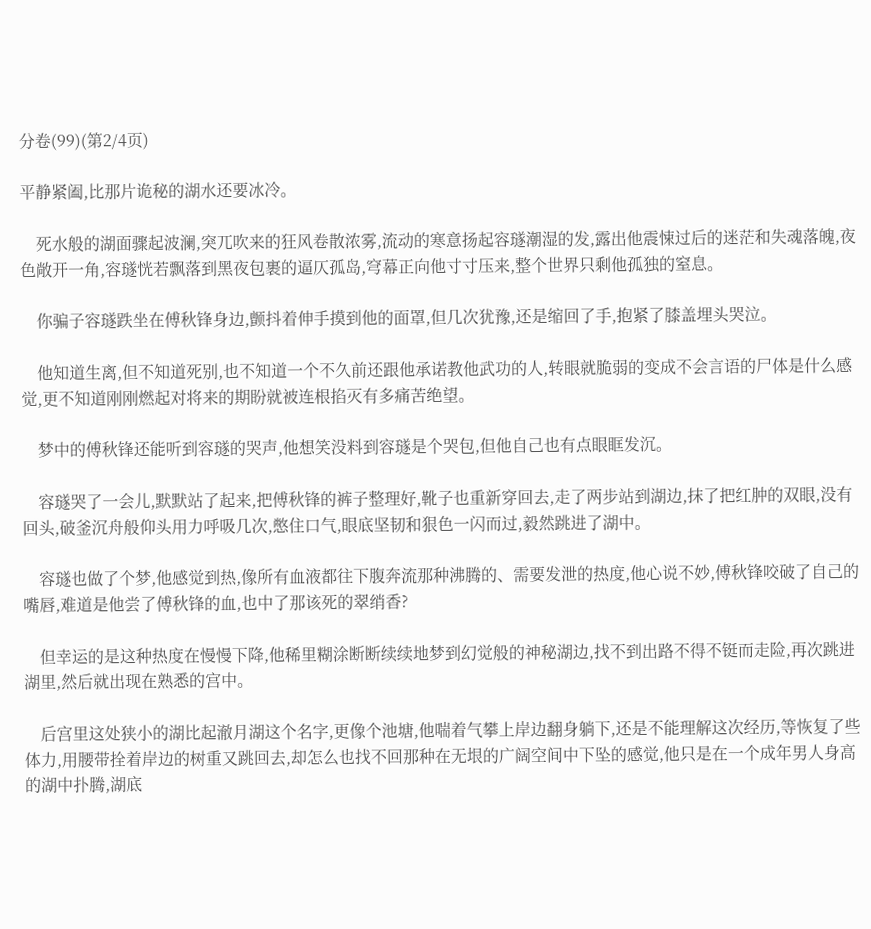分卷(99)(第2/4页)

平静紧阖,比那片诡秘的湖水还要冰冷。

    死水般的湖面骤起波澜,突兀吹来的狂风卷散浓雾,流动的寒意扬起容璲潮湿的发,露出他震悚过后的迷茫和失魂落魄,夜色敞开一角,容璲恍若飘落到黑夜包裹的逼仄孤岛,穹幕正向他寸寸压来,整个世界只剩他孤独的窒息。

    你骗子容璲跌坐在傅秋锋身边,颤抖着伸手摸到他的面罩,但几次犹豫,还是缩回了手,抱紧了膝盖埋头哭泣。

    他知道生离,但不知道死别,也不知道一个不久前还跟他承诺教他武功的人,转眼就脆弱的变成不会言语的尸体是什么感觉,更不知道刚刚燃起对将来的期盼就被连根掐灭有多痛苦绝望。

    梦中的傅秋锋还能听到容璲的哭声,他想笑没料到容璲是个哭包,但他自己也有点眼眶发沉。

    容璲哭了一会儿,默默站了起来,把傅秋锋的裤子整理好,靴子也重新穿回去,走了两步站到湖边,抹了把红肿的双眼,没有回头,破釜沉舟般仰头用力呼吸几次,憋住口气,眼底坚韧和狠色一闪而过,毅然跳进了湖中。

    容璲也做了个梦,他感觉到热,像所有血液都往下腹奔流那种沸腾的、需要发泄的热度,他心说不妙,傅秋锋咬破了自己的嘴唇,难道是他尝了傅秋锋的血,也中了那该死的翠绡香?

    但幸运的是这种热度在慢慢下降,他稀里糊涂断断续续地梦到幻觉般的神秘湖边,找不到出路不得不铤而走险,再次跳进湖里,然后就出现在熟悉的宫中。

    后宫里这处狭小的湖比起澈月湖这个名字,更像个池塘,他喘着气攀上岸边翻身躺下,还是不能理解这次经历,等恢复了些体力,用腰带拴着岸边的树重又跳回去,却怎么也找不回那种在无垠的广阔空间中下坠的感觉,他只是在一个成年男人身高的湖中扑腾,湖底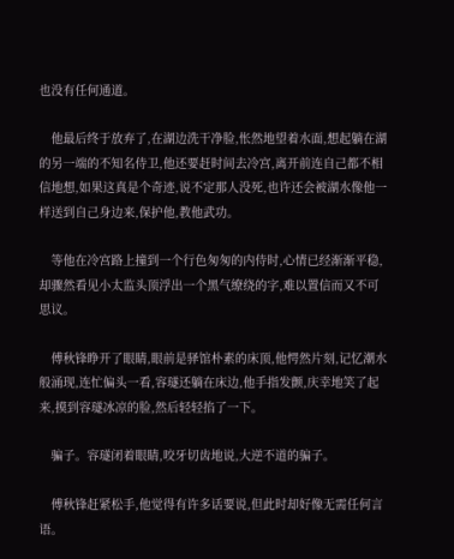也没有任何通道。

    他最后终于放弃了,在湖边洗干净脸,怅然地望着水面,想起躺在湖的另一端的不知名侍卫,他还要赶时间去冷宫,离开前连自己都不相信地想,如果这真是个奇迹,说不定那人没死,也许还会被湖水像他一样送到自己身边来,保护他,教他武功。

    等他在冷宫路上撞到一个行色匆匆的内侍时,心情已经渐渐平稳,却骤然看见小太监头顶浮出一个黑气缭绕的字,难以置信而又不可思议。

    傅秋锋睁开了眼睛,眼前是驿馆朴素的床顶,他愕然片刻,记忆潮水般涌现,连忙偏头一看,容璲还躺在床边,他手指发颤,庆幸地笑了起来,摸到容璲冰凉的脸,然后轻轻掐了一下。

    骗子。容璲闭着眼睛,咬牙切齿地说,大逆不道的骗子。

    傅秋锋赶紧松手,他觉得有许多话要说,但此时却好像无需任何言语。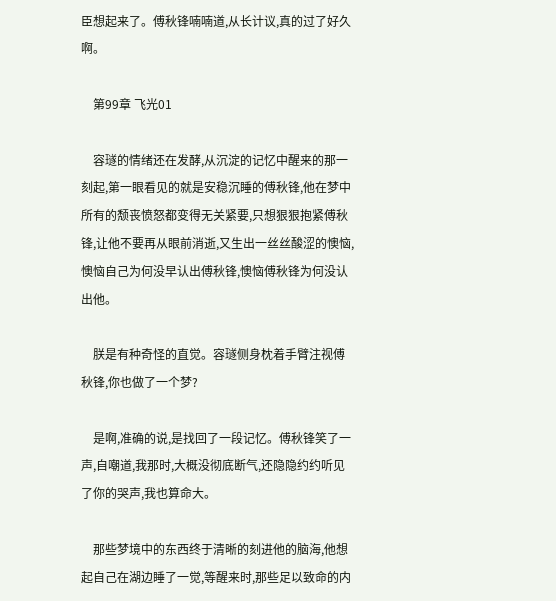臣想起来了。傅秋锋喃喃道,从长计议,真的过了好久啊。

    第99章 飞光01

    容璲的情绪还在发酵,从沉淀的记忆中醒来的那一刻起,第一眼看见的就是安稳沉睡的傅秋锋,他在梦中所有的颓丧愤怒都变得无关紧要,只想狠狠抱紧傅秋锋,让他不要再从眼前消逝,又生出一丝丝酸涩的懊恼,懊恼自己为何没早认出傅秋锋,懊恼傅秋锋为何没认出他。

    朕是有种奇怪的直觉。容璲侧身枕着手臂注视傅秋锋,你也做了一个梦?

    是啊,准确的说,是找回了一段记忆。傅秋锋笑了一声,自嘲道,我那时,大概没彻底断气,还隐隐约约听见了你的哭声,我也算命大。

    那些梦境中的东西终于清晰的刻进他的脑海,他想起自己在湖边睡了一觉,等醒来时,那些足以致命的内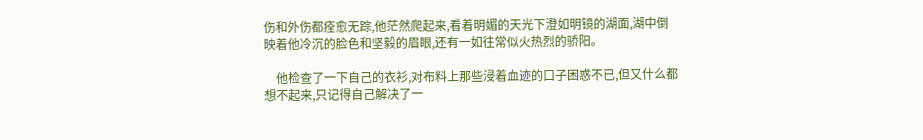伤和外伤都痊愈无踪,他茫然爬起来,看着明媚的天光下澄如明镜的湖面,湖中倒映着他冷沉的脸色和坚毅的眉眼,还有一如往常似火热烈的骄阳。

    他检查了一下自己的衣衫,对布料上那些浸着血迹的口子困惑不已,但又什么都想不起来,只记得自己解决了一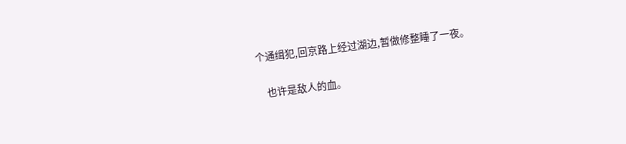个通缉犯,回京路上经过湖边,暂做修整睡了一夜。

    也许是敌人的血。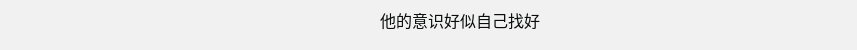他的意识好似自己找好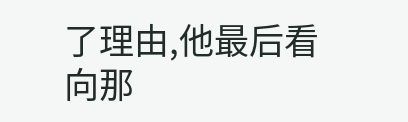了理由,他最后看向那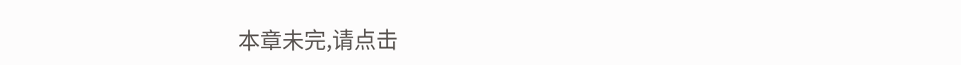本章未完,请点击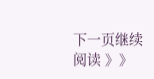下一页继续阅读 》》